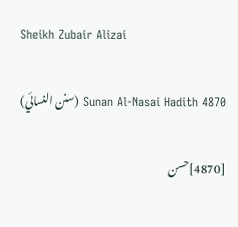Sheikh Zubair Alizai

Sunan Al-Nasai Hadith 4870 (سنن النسائي)

[4870]حسن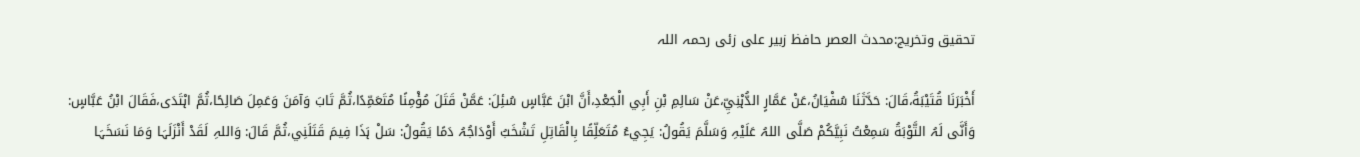تحقیق وتخریج:محدث العصر حافظ زبیر علی زئی رحمہ اللہ

أَخْبَرَنَا قُتَيْبَةُ،قَالَ: حَدَّثَنَا سُفْيَانُ،عَنْ عَمَّارٍ الدُّہْنِيِّ،عَنْ سَالِمِ بْنِ أَبِي الْجَعْدِ،أَنَّ ابْنَ عَبَّاسٍ سُئِلَ: عَمَّنْ قَتَلَ مُؤْمِنًا مُتَعَمِّدًا،ثُمَّ تَابَ وَآمَنَ وَعَمِلَ صَالِحًا،ثُمَّ اہْتَدَی،فَقَالَ ابْنُ عَبَّاسٍ: وَأَنَّی لَہُ التَّوْبَةُ سَمِعْتُ نَبِيَّكُمْ صَلَّی اللہُ عَلَيْہِ وَسَلَّمَ يَقُولُ: يَجِيءُ مُتَعَلِّقًا بِالْقَاتِلِ تَشْخَبُ أَوْدَاجُہُ دَمًا يَقُولُ: سَلْ ہَذَا فِيمَ قَتَلَنِي،ثُمَّ قَالَ: وَاللہِ لَقَدْ أَنْزَلَہَا وَمَا نَسَخَہَا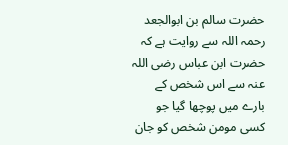حضرت سالم بن ابوالجعد رحمہ اللہ سے روایت ہے کہ حضرت ابن عباس رضی اللہ عنہ سے اس شخص کے بارے میں پوچھا گیا جو کسی مومن شخص کو جان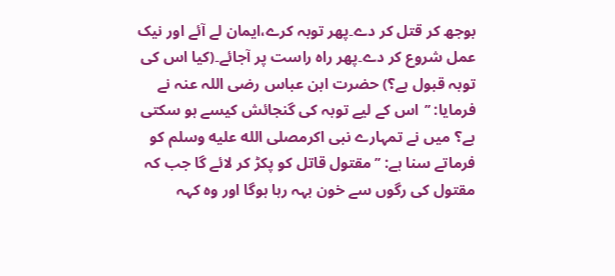بوجھ کر قتل کر دے۔پھر توبہ کرے،ایمان لے آئے اور نیک عمل شروع کر دے۔پھر راہ راست پر آجائے۔(کیا اس کی توبہ قبول ہے؟) حضرت ابن عباس رضی اللہ عنہ نے فرمایا: ’’اس کے لیے توبہ کی گنجائش کیسے ہو سکتی ہے؟ میں نے تمہارے نبی اکرمصلى الله عليه وسلم کو فرماتے سنا ہے: ’’مقتول قاتل کو پکڑ کر لائے گا جب کہ مقتول کی رگوں سے خون بہہ رہا ہوگا اور وہ کہہ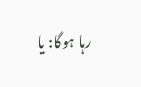رہا ہوگا: یا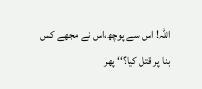اللہ! اس سے پوچھ،اس نے مجھے کس بنا پر قتل کیا؟‘‘ پھر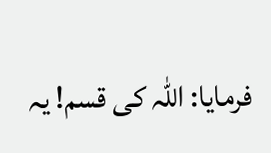فرمایا: اللہ کی قسم! یہ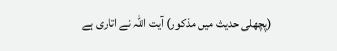(پچھلی حدیث میں مذکور) آیت اللہ نے اتاری ہے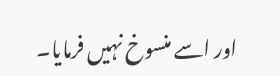اور اسے منسوخ نہیں فرمایا۔